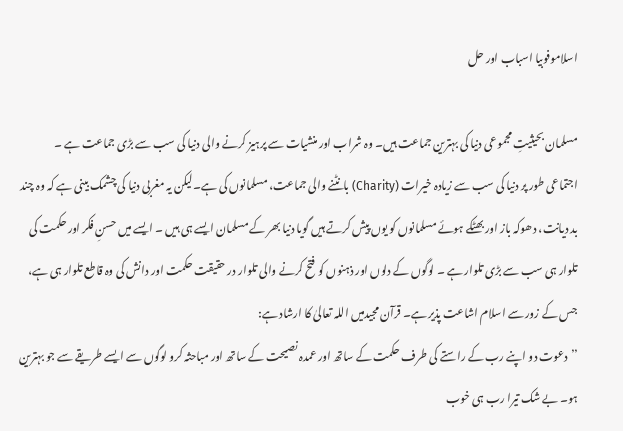اسلاموفوبیا اسباب اور حل

مسلمان بحیثیتِ مجموعی دنیا کی بہترین جماعت ہیں۔ وہ شراب اور منشیات سے پرہیز کرنے والی دنیا کی سب سے بڑی جماعت ہے ۔ اجتماعی طور پر دنیا کی سب سے زیادہ خیرات (Charity) بانٹنے والی جماعت، مسلمانوں کی ہے۔لیکن یہ مغربی دنیا کی چشمک بینی ہے کہ وہ چند بد دیانت، دھوکہ باز اور بھٹکے ہوئے مسلمانوں کو یوں پیش کرتے ہیں گویا دنیا بھر کے مسلمان ایسے ہی ہیں ۔ ایسے میں حسنِ فکر اور حکمت کی تلوار ہی سب سے بڑی تلوار ہے ۔ لوگوں کے دلوں اور ذہنوں کو فتح کرنے والی تلوار در حقیقت حکمت اور دانش کی وہ قاطع تلوار ہی ہے، جس کے زور سے اسلام اشاعت پذیر ہے۔ قرآن مجیدمیں اللہ تعالیٰ کا ارشاد ہے:
’’دعوت دو اپنے رب کے راستے کی طرف حکمت کے ساتھ اور عمدہ نصیحت کے ساتھ اور مباحثہ کرو لوگوں سے ایسے طریقے سے جو بہترین ہو۔ بے شک تیرا رب ہی خوب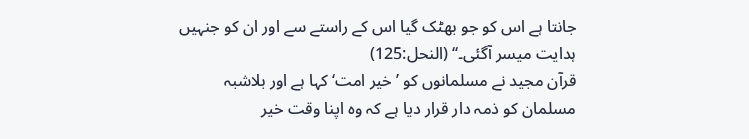جانتا ہے اس کو جو بھٹک گیا اس کے راستے سے اور ان کو جنہیں ہدایت میسر آگئی۔‘‘ (النحل:125)
قرآن مجید نے مسلمانوں کو ’خیر امت‘ کہا ہے اور بلاشبہ مسلمان کو ذمہ دار قرار دیا ہے کہ وہ اپنا وقت خیر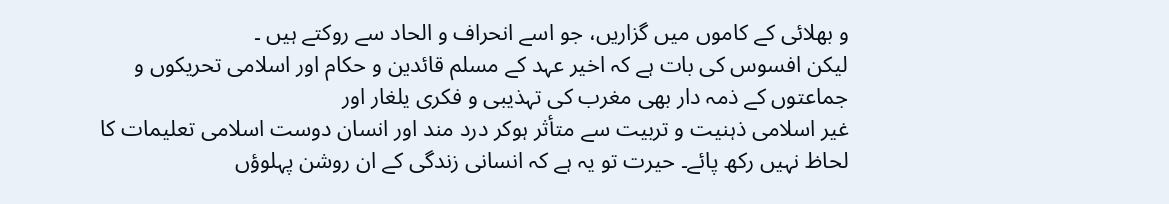و بھلائی کے کاموں میں گزاریں، جو اسے انحراف و الحاد سے روکتے ہیں ۔
لیکن افسوس کی بات ہے کہ اخیر عہد کے مسلم قائدین و حکام اور اسلامی تحریکوں و جماعتوں کے ذمہ دار بھی مغرب کی تہذیبی و فکری یلغار اور
غیر اسلامی ذہنیت و تربیت سے متأثر ہوکر درد مند اور انسان دوست اسلامی تعلیمات کا لحاظ نہیں رکھ پائے۔ حیرت تو یہ ہے کہ انسانی زندگی کے ان روشن پہلوؤں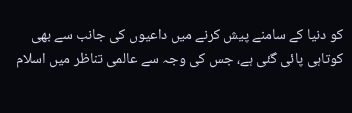کو دنیا کے سامنے پیش کرنے میں داعیوں کی جانب سے بھی کوتاہی پائی گئی ہے، جس کی وجہ سے عالمی تناظر میں اسلام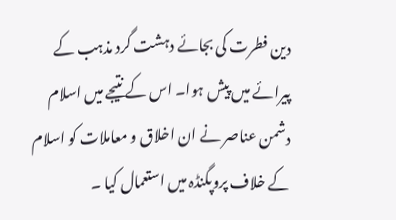دین فطرت کی بجائے دہشت گرد مذہب کے پیرائے میں پیش ہوا۔ اس کے نتیجے میں اسلام دشمن عناصر نے ان اخلاق و معاملات کو اسلام کے خلاف پروپگنڈہ میں استعمال کیا ۔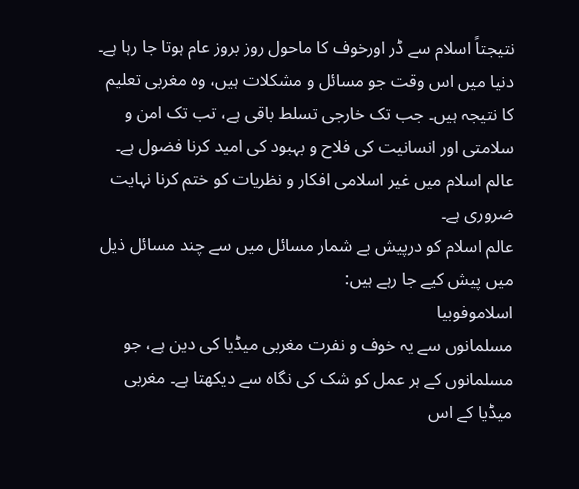نتیجتاً اسلام سے ڈر اورخوف کا ماحول روز بروز عام ہوتا جا رہا ہے۔
دنیا میں اس وقت جو مسائل و مشکلات ہیں، وہ مغربی تعلیم کا نتیجہ ہیں۔ جب تک خارجی تسلط باقی ہے، تب تک امن و سلامتی اور انسانیت کی فلاح و بہبود کی امید کرنا فضول ہے۔ عالم اسلام میں غیر اسلامی افکار و نظریات کو ختم کرنا نہایت ضروری ہے۔
عالم اسلام کو درپیش بے شمار مسائل میں سے چند مسائل ذیل میں پیش کیے جا رہے ہیں:
اسلاموفوبیا
مسلمانوں سے یہ خوف و نفرت مغربی میڈیا کی دین ہے، جو مسلمانوں کے ہر عمل کو شک کی نگاہ سے دیکھتا ہے۔ مغربی میڈیا کے اس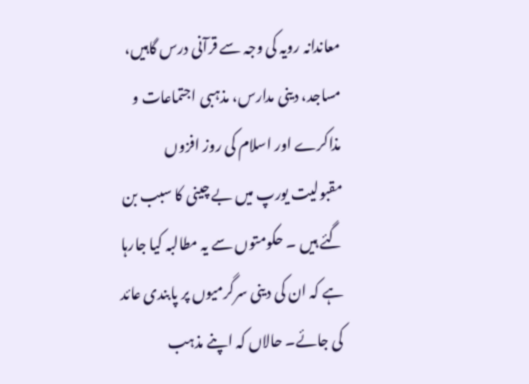معاندانہ رویہ کی وجہ سے قرآنی درس گاہیں، مساجد، دینی مدارس، مذہبی اجتماعات و مذاکرے اور اسلام کی روز افزوں مقبولیت یورپ میں بے چینی کا سبب بن گئے ہیں ۔ حکومتوں سے یہ مطالبہ کیا جارہا ہے کہ ان کی دینی سرگرمیوں پر پابندی عائد کی جائے۔ حالاں کہ اپنے مذہب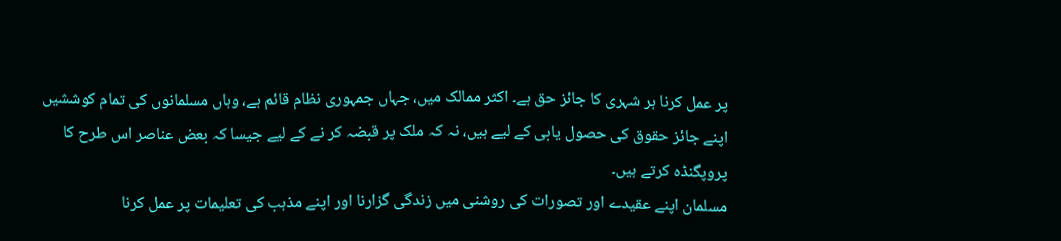پر عمل کرنا ہر شہری کا جائز حق ہے۔ اکثر ممالک میں، جہاں جمہوری نظام قائم ہے، وہاں مسلمانوں کی تمام کوششیں اپنے جائز حقوق کی حصول یابی کے لیے ہیں، نہ کہ ملک پر قبضہ کر نے کے لیے جیسا کہ بعض عناصر اس طرح کا پروپگنڈہ کرتے ہیں۔
مسلمان اپنے عقیدے اور تصورات کی روشنی میں زندگی گزارنا اور اپنے مذہب کی تعلیمات پر عمل کرنا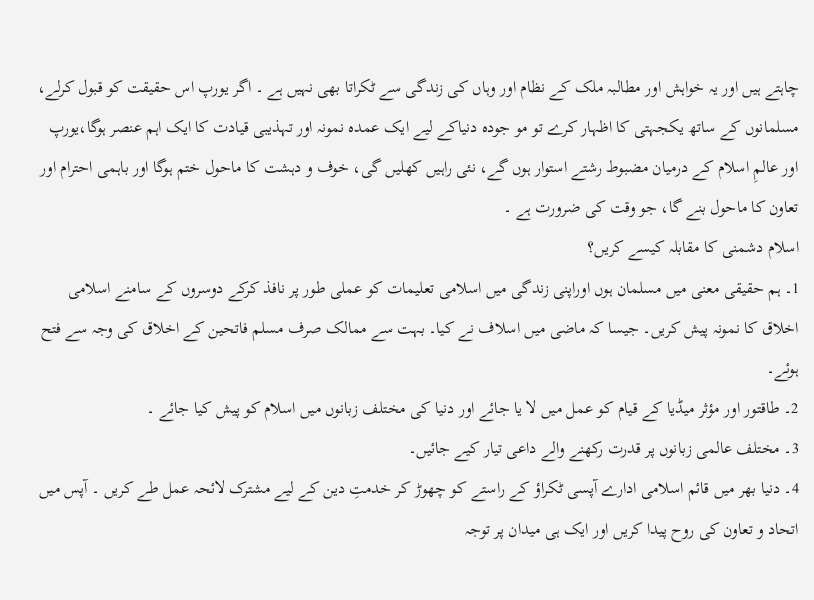چاہتے ہیں اور یہ خواہش اور مطالبہ ملک کے نظام اور وہاں کی زندگی سے ٹکراتا بھی نہیں ہے ۔ اگر یورپ اس حقیقت کو قبول کرلے، مسلمانوں کے ساتھ یکجہتی کا اظہار کرے تو مو جودہ دنیاکے لیے ایک عمدہ نمونہ اور تہذیبی قیادت کا ایک اہم عنصر ہوگا،یورپ اور عالمِ اسلام کے درمیان مضبوط رشتے استوار ہوں گے، نئی راہیں کھلیں گی، خوف و دہشت کا ماحول ختم ہوگا اور باہمی احترام اور تعاون کا ماحول بنے گا، جو وقت کی ضرورت ہے ۔
اسلام دشمنی کا مقابلہ کیسے کریں؟
1۔ ہم حقیقی معنی میں مسلمان ہوں اوراپنی زندگی میں اسلامی تعلیمات کو عملی طور پر نافذ کرکے دوسروں کے سامنے اسلامی اخلاق کا نمونہ پیش کریں۔ جیسا کہ ماضی میں اسلاف نے کیا۔ بہت سے ممالک صرف مسلم فاتحین کے اخلاق کی وجہ سے فتح ہوئے۔
2۔ طاقتور اور مؤثر میڈیا کے قیام کو عمل میں لا یا جائے اور دنیا کی مختلف زبانوں میں اسلام کو پیش کیا جائے ۔
3۔ مختلف عالمی زبانوں پر قدرت رکھنے والے داعی تیار کیے جائیں۔
4۔ دنیا بھر میں قائم اسلامی ادارے آپسی ٹکراؤ کے راستے کو چھوڑ کر خدمتِ دین کے لیے مشترک لائحہ عمل طے کریں ۔ آپس میں اتحاد و تعاون کی روح پیدا کریں اور ایک ہی میدان پر توجہ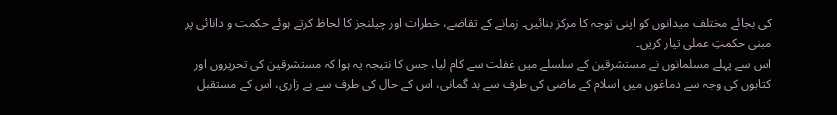کی بجائے مختلف میدانوں کو اپنی توجہ کا مرکز بنائیں۔ زمانے کے تقاضے، خطرات اور چیلنجز کا لحاظ کرتے ہوئے حکمت و دانائی پر مبنی حکمتِ عملی تیار کریں۔
اس سے پہلے مسلمانوں نے مستشرقین کے سلسلے میں غفلت سے کام لیا، جس کا نتیجہ یہ ہوا کہ مستشرقین کی تحریروں اور کتابوں کی وجہ سے دماغوں میں اسلام کے ماضی کی طرف سے بد گمانی، اس کے حال کی طرف سے بے زاری، اس کے مستقبل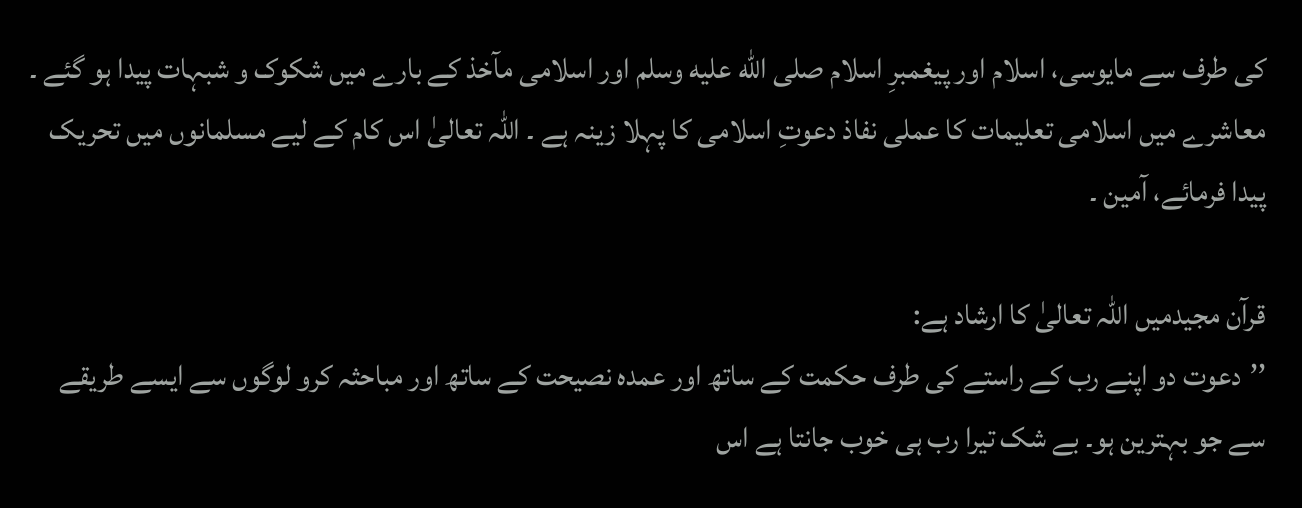کی طرف سے مایوسی، اسلام اور پیغمبرِ اسلام صلى الله عليه وسلم اور اسلامی مآخذ کے بارے میں شکوک و شبہات پیدا ہو گئے ۔
معاشرے میں اسلامی تعلیمات کا عملی نفاذ دعوتِ اسلامی کا پہلا زینہ ہے ۔ اللہ تعالیٰ اس کام کے لیے مسلمانوں میں تحریک پیدا فرمائے، آمین ۔

قرآن مجیدمیں اللہ تعالیٰ کا ارشاد ہے:
’’دعوت دو اپنے رب کے راستے کی طرف حکمت کے ساتھ اور عمدہ نصیحت کے ساتھ اور مباحثہ کرو لوگوں سے ایسے طریقے سے جو بہترین ہو۔ بے شک تیرا رب ہی خوب جانتا ہے اس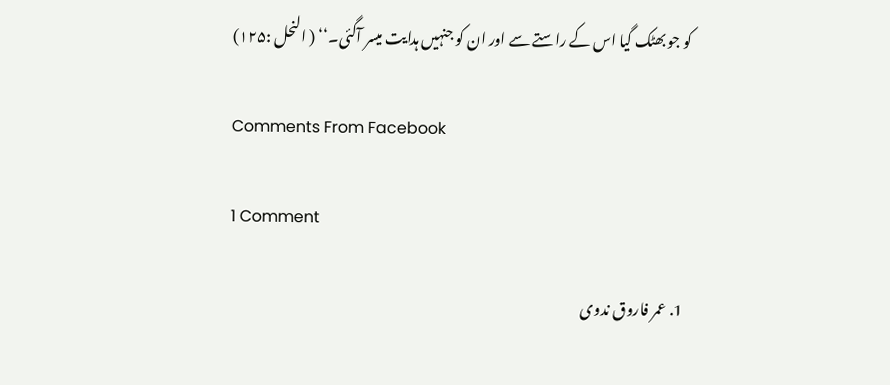کو جو بھٹک گیا اس کے راستے سے اور ان کو جنہیں ہدایت میسر آگئی۔‘‘ ( النحل :۱۲۵)

Comments From Facebook

1 Comment

  1. عمر فاروق ندوی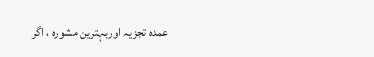عمدہ تجزیہ اوربہترین مشورہ ، اگر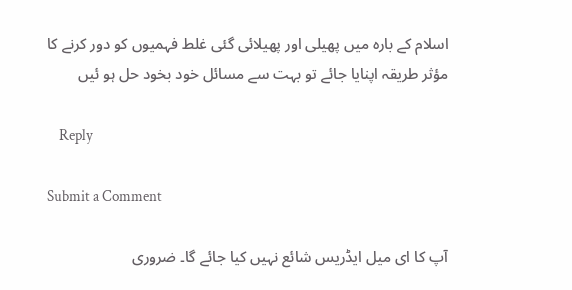اسلام کے بارہ میں پھیلی اور پھیلائی گئی غلط فہمیوں کو دور کرنے کا مؤثر طریقہ اپنایا جائے تو بہت سے مسائل خود بخود حل ہو ئیں

    Reply

Submit a Comment

آپ کا ای میل ایڈریس شائع نہیں کیا جائے گا۔ ضروری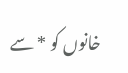خانوں کو * سے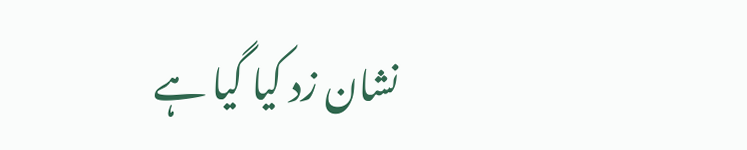نشان زد کیا گیا ہے